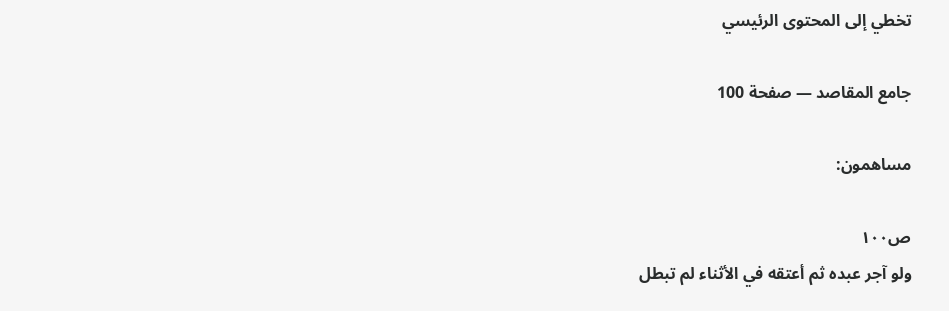تخطي إلى المحتوى الرئيسي

جامع المقاصد — صفحة 100

مساهمون:

ص١٠٠
ولو آجر عبده ثم أعتقه في الأثناء لم تبطل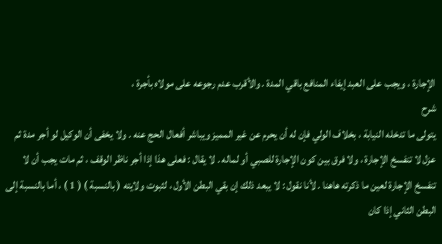الإجارة ، ويجب على العبد إيفاء المنافع باقي المدة . والأقرب عدم رجوعه على مولاه بأجرة ،
شرح
يتولى ما تدخله النيابة ، بخلاف الولي فإن له أن يحرم عن غير المميز ويباشر أفعال الحج عنه . ولا يخفى أن الوكيل لو أجر مدة ثم عزل لا تنفسخ الإجارة ، ولا فرق بين كون الإجارة للصبي أو لماله . لا يقال : فعلى هذا إذا أجر ناظر الوقف ، ثم مات يجب أن لا تنفسخ الإجارة لعين ما ذكرته هاهنا . لأنا نقول : لا يبعد ذلك إن بقي البطن الأول ، لثبوت ولايته ( بالنسبة ) ( 1 ) ، أما بالنسبة إلى البطن الثاني إذا كان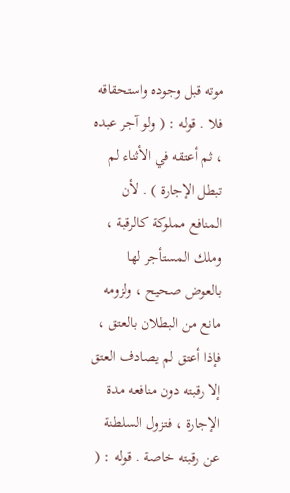موته قبل وجوده واستحقاقه فلا . قوله : ( ولو آجر عبده ، ثم أعتقه في الأثناء لم تبطل الإجارة ) . لأن المنافع مملوكة كالرقبة ، وملك المستأجر لها بالعوض صحيح ، ولزومه مانع من البطلان بالعتق ، فإذا أعتق لم يصادف العتق إلا رقبته دون منافعه مدة الإجارة ، فتزول السلطنة عن رقبته خاصة . قوله : (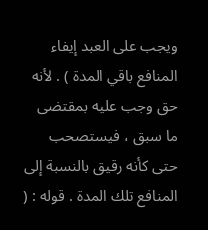ويجب على العبد إيفاء المنافع باقي المدة ) . لأنه حق وجب عليه بمقتضى ما سبق ، فيستصحب حتى كأنه رقيق بالنسبة إلى المنافع تلك المدة . قوله : (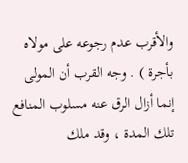والأقرب عدم رجوعه على مولاه بأجرة ) . وجه القرب أن المولى إنما أزال الرق عنه مسلوب المنافع تلك المدة ، وقد ملك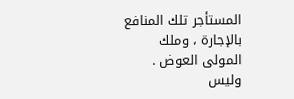المستأجر تلك المنافع بالإجارة ، وملك المولى العوض . وليس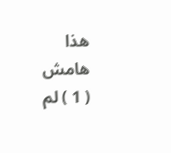هذا
هامش
( 1 ) لم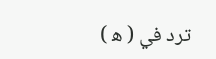ترد في ( ه‍ )